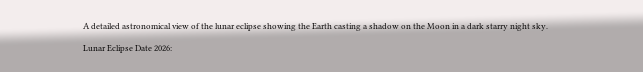A detailed astronomical view of the lunar eclipse showing the Earth casting a shadow on the Moon in a dark starry night sky.

Lunar Eclipse Date 2026: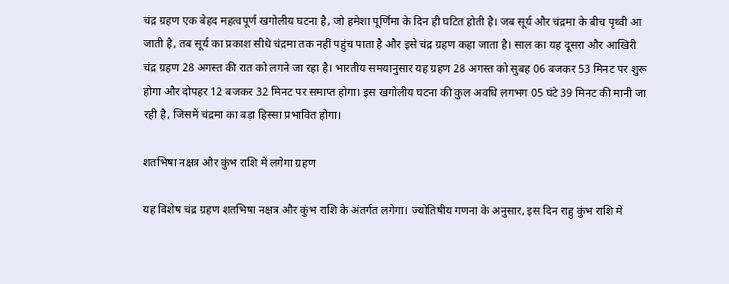चंद्र ग्रहण एक बेहद महत्वपूर्ण खगोलीय घटना है, जो हमेशा पूर्णिमा के दिन ही घटित होती है। जब सूर्य और चंद्रमा के बीच पृथ्वी आ जाती है, तब सूर्य का प्रकाश सीधे चंद्रमा तक नहीं पहुंच पाता है और इसे चंद्र ग्रहण कहा जाता है। साल का यह दूसरा और आखिरी चंद्र ग्रहण 28 अगस्त की रात को लगने जा रहा है। भारतीय समयानुसार यह ग्रहण 28 अगस्त को सुबह 06 बजकर 53 मिनट पर शुरू होगा और दोपहर 12 बजकर 32 मिनट पर समाप्त होगा। इस खगोलीय घटना की कुल अवधि लगभग 05 घंटे 39 मिनट की मानी जा रही है, जिसमें चंद्रमा का बड़ा हिस्सा प्रभावित होगा।

शतभिषा नक्षत्र और कुंभ राशि में लगेगा ग्रहण

यह विशेष चंद्र ग्रहण शतभिषा नक्षत्र और कुंभ राशि के अंतर्गत लगेगा। ज्योतिषीय गणना के अनुसार, इस दिन राहु कुंभ राशि में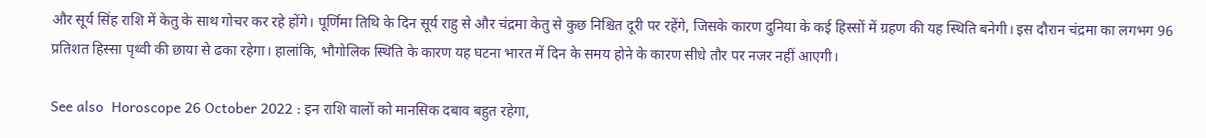और सूर्य सिंह राशि में केतु के साथ गोचर कर रहे होंगे। पूर्णिमा तिथि के दिन सूर्य राहु से और चंद्रमा केतु से कुछ निश्चित दूरी पर रहेंगे, जिसके कारण दुनिया के कई हिस्सों में ग्रहण की यह स्थिति बनेगी। इस दौरान चंद्रमा का लगभग 96 प्रतिशत हिस्सा पृथ्वी की छाया से ढका रहेगा। हालांकि, भौगोलिक स्थिति के कारण यह घटना भारत में दिन के समय होने के कारण सीधे तौर पर नजर नहीं आएगी।

See also  Horoscope 26 October 2022 : इन राशि वालों को मानसिक दबाव बहुत रहेगा,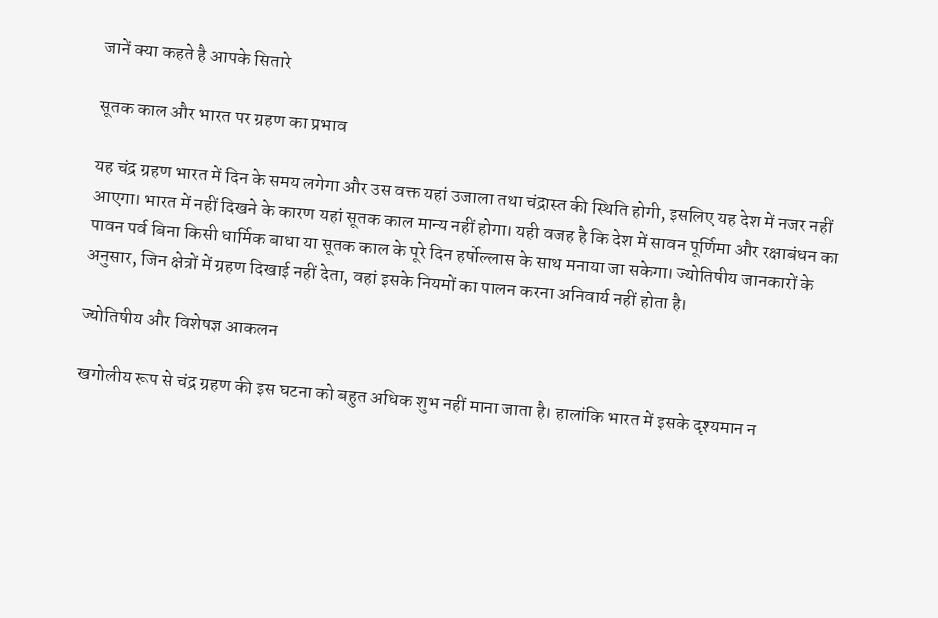जानें क्या कहते है आपके सितारे

सूतक काल और भारत पर ग्रहण का प्रभाव

यह चंद्र ग्रहण भारत में दिन के समय लगेगा और उस वक्त यहां उजाला तथा चंद्रास्त की स्थिति होगी, इसलिए यह देश में नजर नहीं आएगा। भारत में नहीं दिखने के कारण यहां सूतक काल मान्य नहीं होगा। यही वजह है कि देश में सावन पूर्णिमा और रक्षाबंधन का पावन पर्व बिना किसी धार्मिक बाधा या सूतक काल के पूरे दिन हर्षोल्लास के साथ मनाया जा सकेगा। ज्योतिषीय जानकारों के अनुसार, जिन क्षेत्रों में ग्रहण दिखाई नहीं देता, वहां इसके नियमों का पालन करना अनिवार्य नहीं होता है।

ज्योतिषीय और विशेषज्ञ आकलन

खगोलीय रूप से चंद्र ग्रहण की इस घटना को बहुत अधिक शुभ नहीं माना जाता है। हालांकि भारत में इसके दृश्यमान न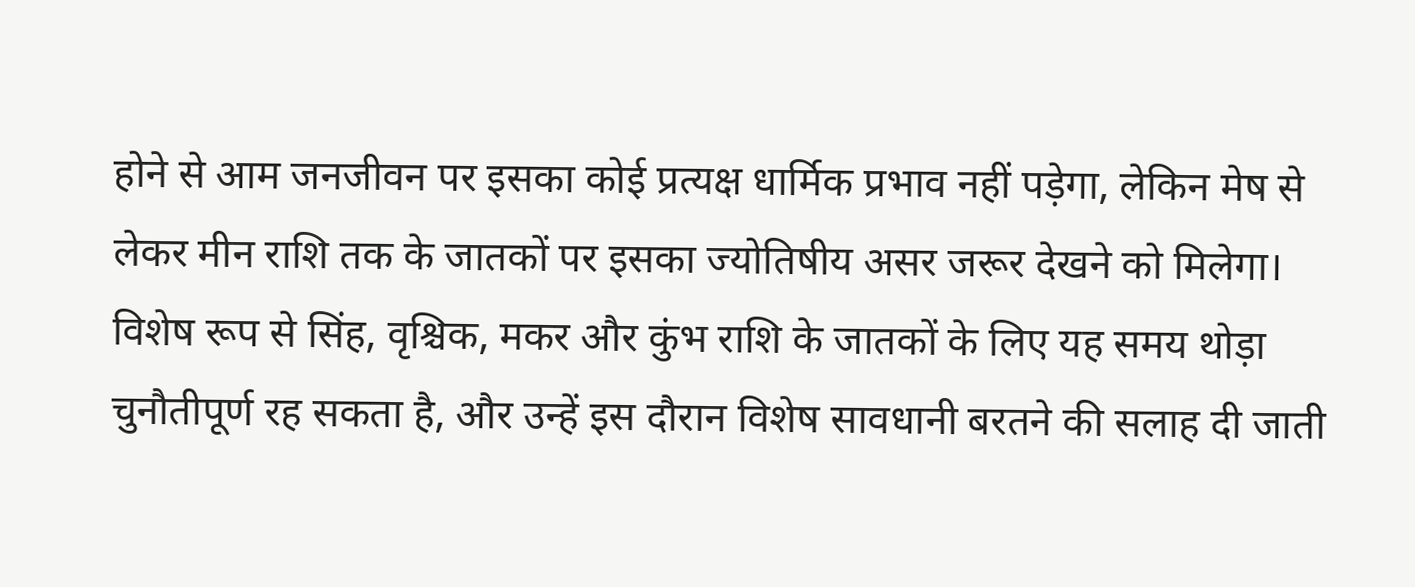होने से आम जनजीवन पर इसका कोई प्रत्यक्ष धार्मिक प्रभाव नहीं पड़ेगा, लेकिन मेष से लेकर मीन राशि तक के जातकों पर इसका ज्योतिषीय असर जरूर देखने को मिलेगा। विशेष रूप से सिंह, वृश्चिक, मकर और कुंभ राशि के जातकों के लिए यह समय थोड़ा चुनौतीपूर्ण रह सकता है, और उन्हें इस दौरान विशेष सावधानी बरतने की सलाह दी जाती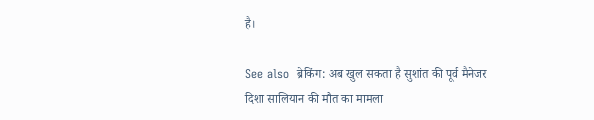है।

See also  ब्रेकिंग: अब खुल सकता है सुशांत की पूर्व मैनेजर दिशा सालियान की मौत का मामला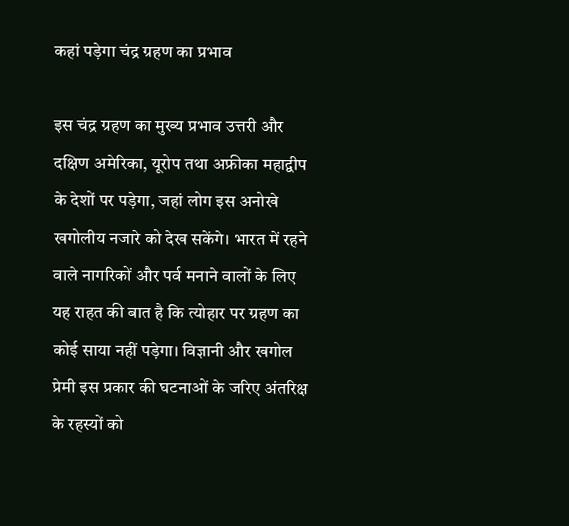कहां पड़ेगा चंद्र ग्रहण का प्रभाव

इस चंद्र ग्रहण का मुख्य प्रभाव उत्तरी और दक्षिण अमेरिका, यूरोप तथा अफ्रीका महाद्वीप के देशों पर पड़ेगा, जहां लोग इस अनोखे खगोलीय नजारे को देख सकेंगे। भारत में रहने वाले नागरिकों और पर्व मनाने वालों के लिए यह राहत की बात है कि त्योहार पर ग्रहण का कोई साया नहीं पड़ेगा। विज्ञानी और खगोल प्रेमी इस प्रकार की घटनाओं के जरिए अंतरिक्ष के रहस्यों को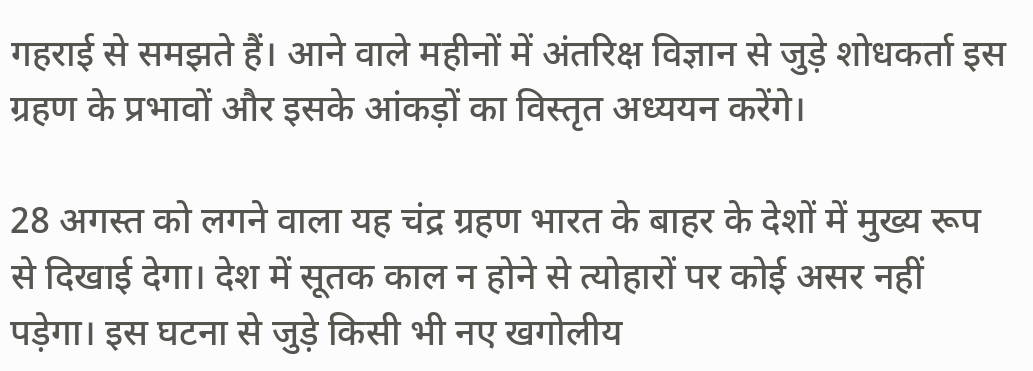गहराई से समझते हैं। आने वाले महीनों में अंतरिक्ष विज्ञान से जुड़े शोधकर्ता इस ग्रहण के प्रभावों और इसके आंकड़ों का विस्तृत अध्ययन करेंगे।

28 अगस्त को लगने वाला यह चंद्र ग्रहण भारत के बाहर के देशों में मुख्य रूप से दिखाई देगा। देश में सूतक काल न होने से त्योहारों पर कोई असर नहीं पड़ेगा। इस घटना से जुड़े किसी भी नए खगोलीय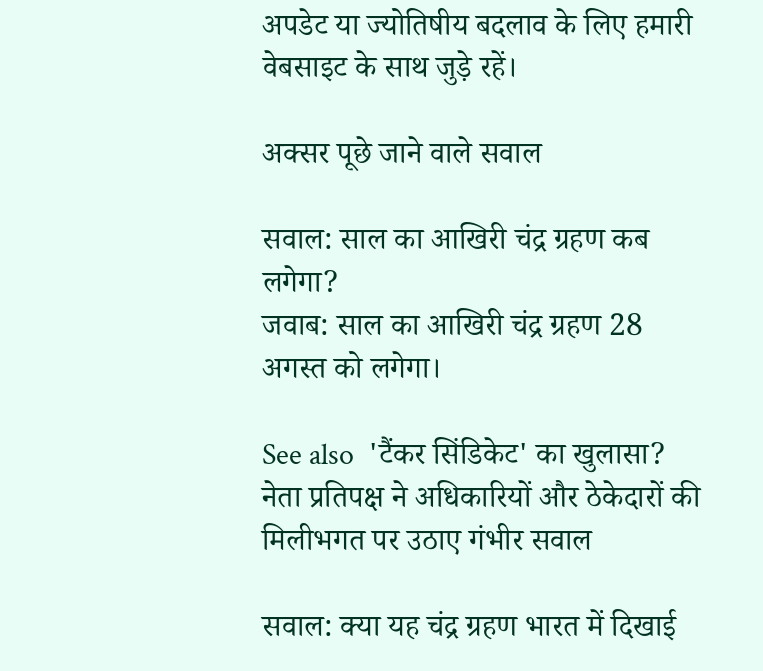अपडेट या ज्योतिषीय बदलाव के लिए हमारी वेबसाइट के साथ जुड़े रहें।

अक्सर पूछे जाने वाले सवाल

सवाल: साल का आखिरी चंद्र ग्रहण कब लगेगा?
जवाब: साल का आखिरी चंद्र ग्रहण 28 अगस्त को लगेगा।

See also  'टैंकर सिंडिकेट' का खुलासा? नेता प्रतिपक्ष ने अधिकारियों और ठेकेदारों की मिलीभगत पर उठाए गंभीर सवाल

सवाल: क्या यह चंद्र ग्रहण भारत में दिखाई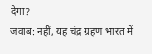देगा?
जवाब: नहीं, यह चंद्र ग्रहण भारत में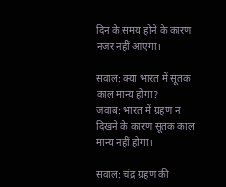दिन के समय होने के कारण नजर नहीं आएगा।

सवाल: क्या भारत में सूतक काल मान्य होगा?
जवाब: भारत में ग्रहण न दिखने के कारण सूतक काल मान्य नहीं होगा।

सवाल: चंद्र ग्रहण की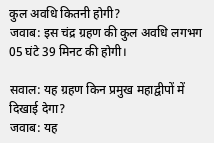कुल अवधि कितनी होगी?
जवाब: इस चंद्र ग्रहण की कुल अवधि लगभग 05 घंटे 39 मिनट की होगी।

सवाल: यह ग्रहण किन प्रमुख महाद्वीपों में दिखाई देगा?
जवाब: यह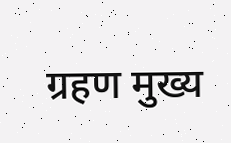ग्रहण मुख्य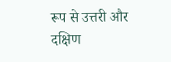रूप से उत्तरी और दक्षिण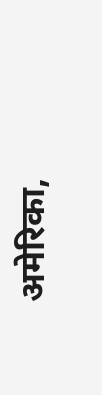अमेरिका,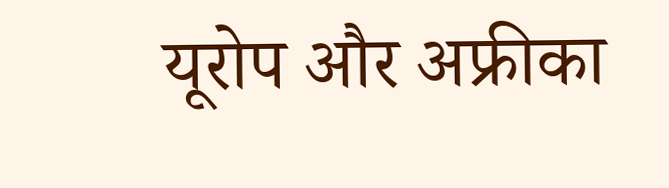यूरोप और अफ्रीका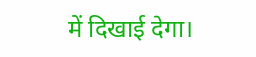में दिखाई देगा।